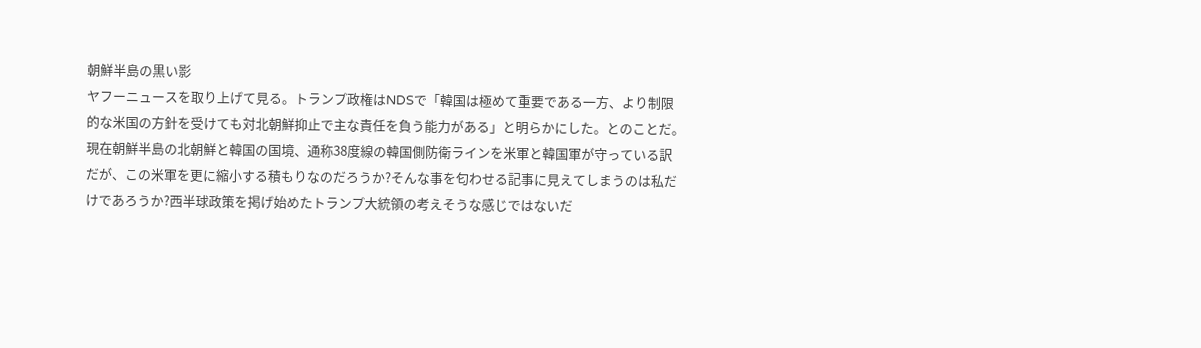朝鮮半島の黒い影
ヤフーニュースを取り上げて見る。トランプ政権はNDSで「韓国は極めて重要である一方、より制限的な米国の方針を受けても対北朝鮮抑止で主な責任を負う能力がある」と明らかにした。とのことだ。現在朝鮮半島の北朝鮮と韓国の国境、通称38度線の韓国側防衛ラインを米軍と韓国軍が守っている訳だが、この米軍を更に縮小する積もりなのだろうか?そんな事を匂わせる記事に見えてしまうのは私だけであろうか?西半球政策を掲げ始めたトランプ大統領の考えそうな感じではないだ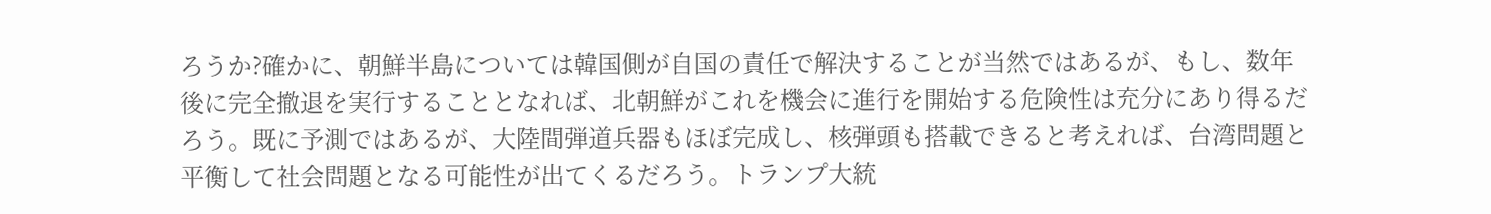ろうか?確かに、朝鮮半島については韓国側が自国の責任で解決することが当然ではあるが、もし、数年後に完全撤退を実行することとなれば、北朝鮮がこれを機会に進行を開始する危険性は充分にあり得るだろう。既に予測ではあるが、大陸間弾道兵器もほぼ完成し、核弾頭も搭載できると考えれば、台湾問題と平衡して社会問題となる可能性が出てくるだろう。トランプ大統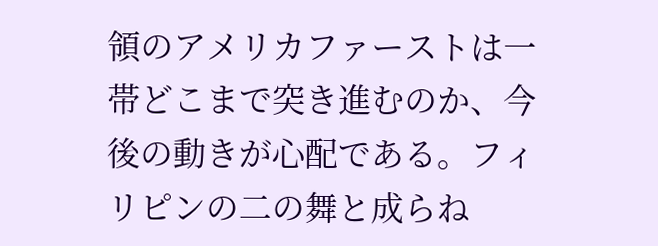領のアメリカファーストは一帯どこまで突き進むのか、今後の動きが心配である。フィリピンの二の舞と成らね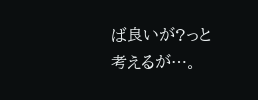ば良いが?っと考えるが…。